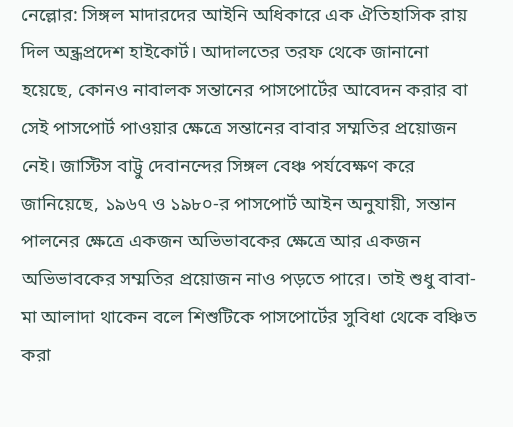নেল্লোর: সিঙ্গল মাদারদের আইনি অধিকারে এক ঐতিহাসিক রায় দিল অন্ধ্রপ্রদেশ হাইকোর্ট। আদালতের তরফ থেকে জানানো হয়েছে, কোনও নাবালক সন্তানের পাসপোর্টের আবেদন করার বা সেই পাসপোর্ট পাওয়ার ক্ষেত্রে সন্তানের বাবার সম্মতির প্রয়োজন নেই। জাস্টিস বাট্টু দেবানন্দের সিঙ্গল বেঞ্চ পর্যবেক্ষণ করে জানিয়েছে, ১৯৬৭ ও ১৯৮০-র পাসপোর্ট আইন অনুযায়ী, সন্তান পালনের ক্ষেত্রে একজন অভিভাবকের ক্ষেত্রে আর একজন অভিভাবকের সম্মতির প্রয়োজন নাও পড়তে পারে। তাই শুধু বাবা-মা আলাদা থাকেন বলে শিশুটিকে পাসপোর্টের সুবিধা থেকে বঞ্চিত করা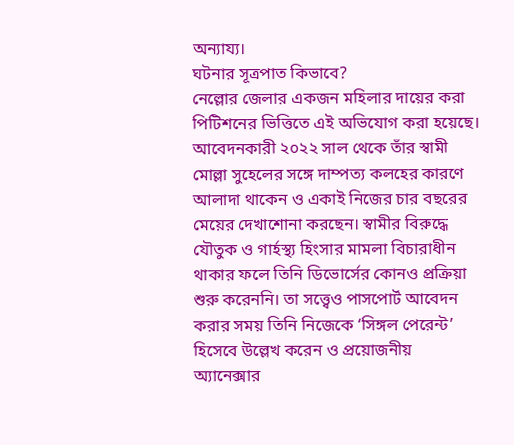অন্যায্য।
ঘটনার সূত্রপাত কিভাবে?
নেল্লোর জেলার একজন মহিলার দায়ের করা পিটিশনের ভিত্তিতে এই অভিযোগ করা হয়েছে। আবেদনকারী ২০২২ সাল থেকে তাঁর স্বামী মোল্লা সুহেলের সঙ্গে দাম্পত্য কলহের কারণে আলাদা থাকেন ও একাই নিজের চার বছরের মেয়ের দেখাশোনা করছেন। স্বামীর বিরুদ্ধে যৌতুক ও গার্হস্থ্য হিংসার মামলা বিচারাধীন থাকার ফলে তিনি ডিভোর্সের কোনও প্রক্রিয়া শুরু করেননি। তা সত্ত্বেও পাসপোর্ট আবেদন করার সময় তিনি নিজেকে ‘সিঙ্গল পেরেন্ট’ হিসেবে উল্লেখ করেন ও প্রয়োজনীয় অ্যানেক্সার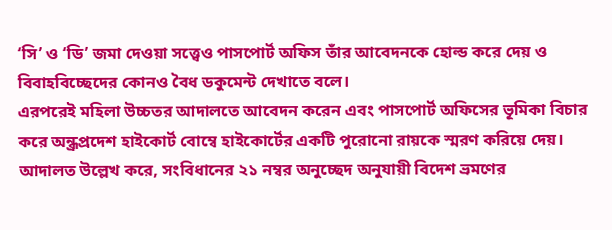‘সি’ ও ‘ডি’ জমা দেওয়া সত্ত্বেও পাসপোর্ট অফিস তাঁর আবেদনকে হোল্ড করে দেয় ও বিবাহবিচ্ছেদের কোনও বৈধ ডকুমেন্ট দেখাতে বলে।
এরপরেই মহিলা উচ্চতর আদালতে আবেদন করেন এবং পাসপোর্ট অফিসের ভূমিকা বিচার করে অন্ধ্রপ্রদেশ হাইকোর্ট বোম্বে হাইকোর্টের একটি পুরোনো রায়কে স্মরণ করিয়ে দেয়। আদালত উল্লেখ করে, সংবিধানের ২১ নম্বর অনুচ্ছেদ অনুযায়ী বিদেশ ভ্রমণের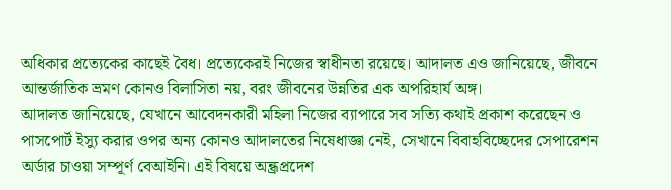অধিকার প্রত্যেকের কাছেই বৈধ। প্রত্যেকেরই নিজের স্বাধীনতা রয়েছে। আদালত এও জানিয়েছে, জীবনে আন্তর্জাতিক ভ্রমণ কোনও বিলাসিতা নয়, বরং জীবনের উন্নতির এক অপরিহার্য অঙ্গ।
আদালত জানিয়েছে, যেখানে আবেদনকারী মহিলা নিজের ব্যাপারে সব সত্যি কথাই প্রকাশ করেছেন ও পাসপোর্ট ইস্যু করার ওপর অন্য কোনও আদালতের নিষেধাজ্ঞা নেই, সেখানে বিবাহবিচ্ছেদের সেপারেশন অর্ডার চাওয়া সম্পূর্ণ বেআইনি। এই বিষয়ে অন্ধ্রপ্রদেশ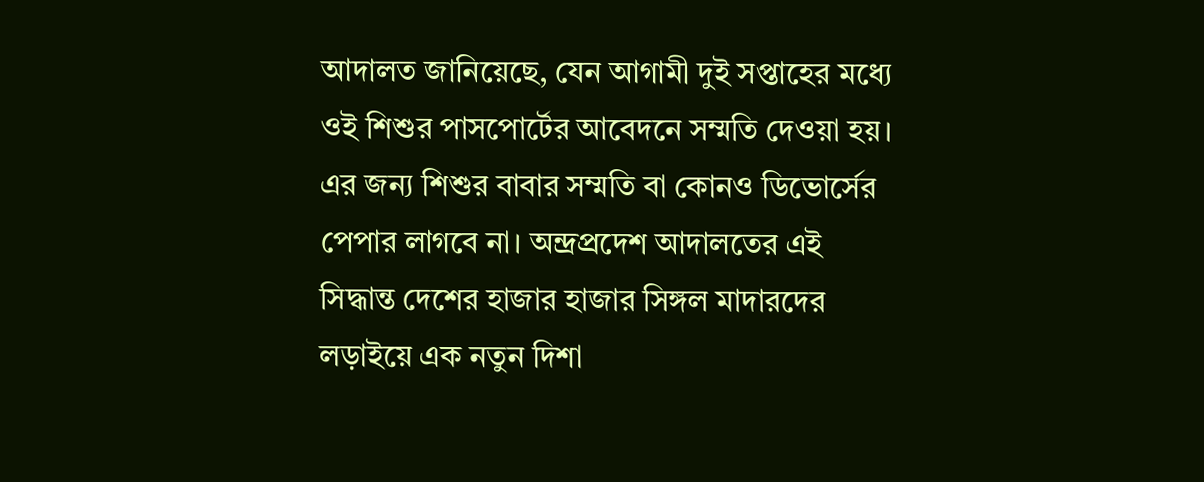আদালত জানিয়েছে, যেন আগামী দুই সপ্তাহের মধ্যে ওই শিশুর পাসপোর্টের আবেদনে সম্মতি দেওয়া হয়। এর জন্য শিশুর বাবার সম্মতি বা কোনও ডিভোর্সের পেপার লাগবে না। অন্দ্রপ্রদেশ আদালতের এই সিদ্ধান্ত দেশের হাজার হাজার সিঙ্গল মাদারদের লড়াইয়ে এক নতুন দিশা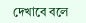দেখাবে বলে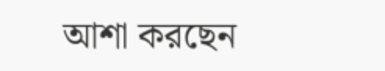আশা করছেন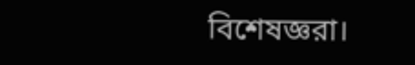বিশেষজ্ঞরা।